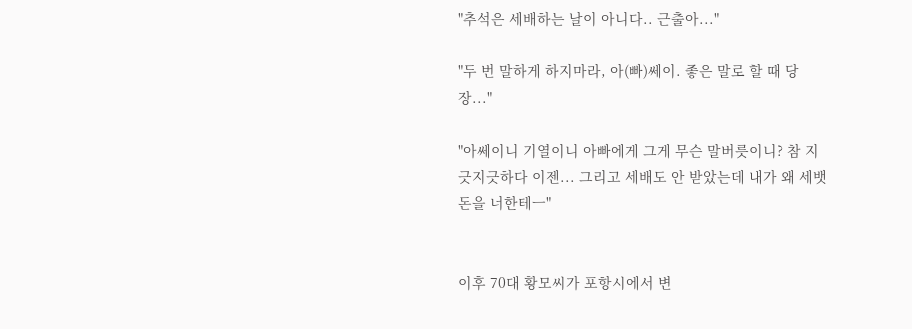"추석은 세배하는 날이 아니다.. 근출아..."

"두 번 말하게 하지마라, 아(빠)쎄이. 좋은 말로 할 때 당장..."

"아쎄이니 기열이니 아빠에게 그게 무슨 말버릇이니? 참 지긋지긋하다 이젠... 그리고 세배도 안 받았는데 내가 왜 세뱃돈을 너한테ㅡ"


이후 70대 황모씨가 포항시에서 변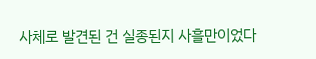사체로 발견된 건 실종된지 사흘만이었다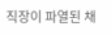직장이 파열된 채